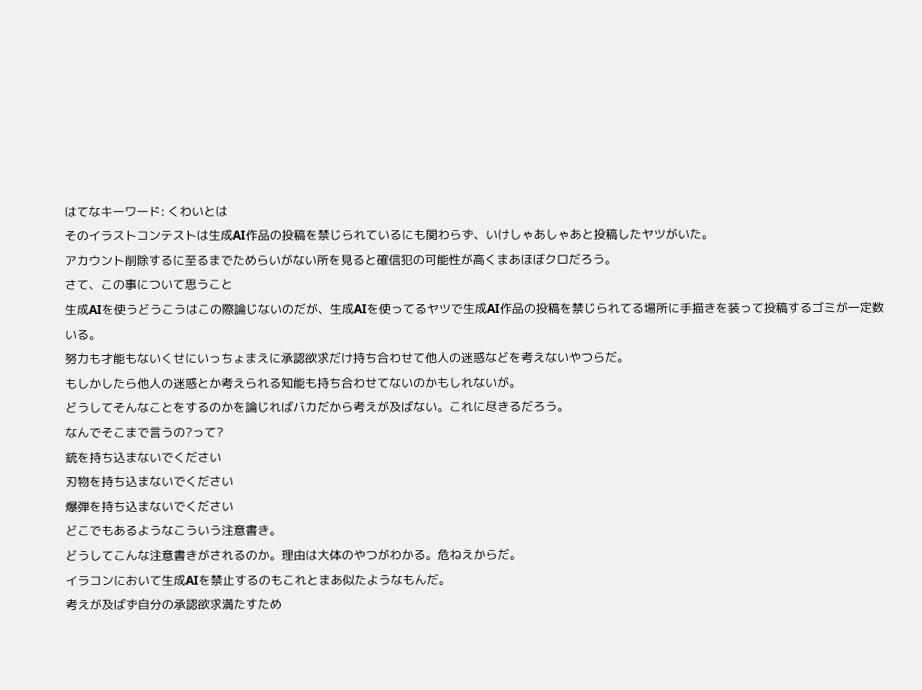はてなキーワード: くわいとは
そのイラストコンテストは生成AI作品の投稿を禁じられているにも関わらず、いけしゃあしゃあと投稿したヤツがいた。
アカウント削除するに至るまでためらいがない所を見ると確信犯の可能性が高くまあほぼクロだろう。
さて、この事について思うこと
生成AIを使うどうこうはこの際論じないのだが、生成AIを使ってるヤツで生成AI作品の投稿を禁じられてる場所に手描きを装って投稿するゴミが一定数いる。
努力も才能もないくせにいっちょまえに承認欲求だけ持ち合わせて他人の迷惑などを考えないやつらだ。
もしかしたら他人の迷惑とか考えられる知能も持ち合わせてないのかもしれないが。
どうしてそんなことをするのかを論じればバカだから考えが及ばない。これに尽きるだろう。
なんでそこまで言うの?って?
銃を持ち込まないでください
刃物を持ち込まないでください
爆弾を持ち込まないでください
どこでもあるようなこういう注意書き。
どうしてこんな注意書きがされるのか。理由は大体のやつがわかる。危ねえからだ。
イラコンにおいて生成AIを禁止するのもこれとまあ似たようなもんだ。
考えが及ばず自分の承認欲求満たすため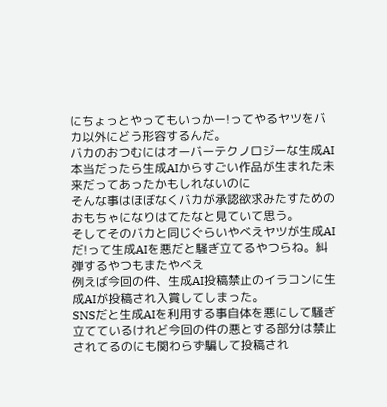にちょっとやってもいっかー!ってやるヤツをバカ以外にどう形容するんだ。
バカのおつむにはオーバーテクノロジーな生成AI
本当だったら生成AIからすごい作品が生まれた未来だってあったかもしれないのに
そんな事はほぼなくバカが承認欲求みたすためのおもちゃになりはてたなと見ていて思う。
そしてそのバカと同じぐらいやべえヤツが生成AIだ!って生成AIを悪だと騒ぎ立てるやつらね。糾弾するやつもまたやべえ
例えば今回の件、生成AI投稿禁止のイラコンに生成AIが投稿され入賞してしまった。
SNSだと生成AIを利用する事自体を悪にして騒ぎ立てているけれど今回の件の悪とする部分は禁止されてるのにも関わらず騙して投稿され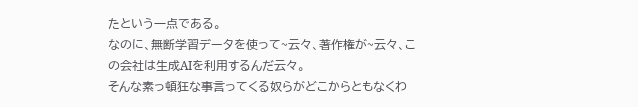たという一点である。
なのに、無断学習データを使って~云々、著作権が~云々、この会社は生成AIを利用するんだ云々。
そんな素っ頓狂な事言ってくる奴らがどこからともなくわ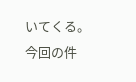いてくる。
今回の件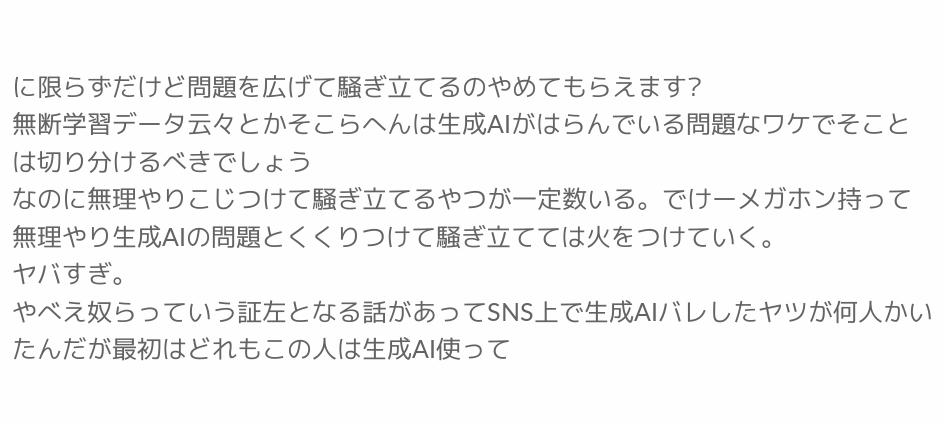に限らずだけど問題を広げて騒ぎ立てるのやめてもらえます?
無断学習データ云々とかそこらへんは生成AIがはらんでいる問題なワケでそことは切り分けるべきでしょう
なのに無理やりこじつけて騒ぎ立てるやつが一定数いる。でけーメガホン持って無理やり生成AIの問題とくくりつけて騒ぎ立てては火をつけていく。
ヤバすぎ。
やべえ奴らっていう証左となる話があってSNS上で生成AIバレしたヤツが何人かいたんだが最初はどれもこの人は生成AI使って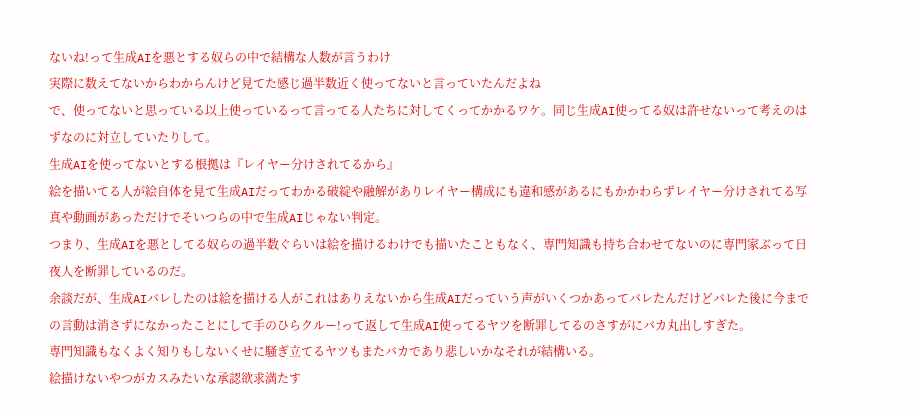ないね!って生成AIを悪とする奴らの中で結構な人数が言うわけ
実際に数えてないからわからんけど見てた感じ過半数近く使ってないと言っていたんだよね
で、使ってないと思っている以上使っているって言ってる人たちに対してくってかかるワケ。同じ生成AI使ってる奴は許せないって考えのはずなのに対立していたりして。
生成AIを使ってないとする根拠は『レイヤー分けされてるから』
絵を描いてる人が絵自体を見て生成AIだってわかる破綻や融解がありレイヤー構成にも違和感があるにもかかわらずレイヤー分けされてる写真や動画があっただけでそいつらの中で生成AIじゃない判定。
つまり、生成AIを悪としてる奴らの過半数ぐらいは絵を描けるわけでも描いたこともなく、専門知識も持ち合わせてないのに専門家ぶって日夜人を断罪しているのだ。
余談だが、生成AIバレしたのは絵を描ける人がこれはありえないから生成AIだっていう声がいくつかあってバレたんだけどバレた後に今までの言動は消さずになかったことにして手のひらクルー!って返して生成AI使ってるヤツを断罪してるのさすがにバカ丸出しすぎた。
専門知識もなくよく知りもしないくせに騒ぎ立てるヤツもまたバカであり悲しいかなそれが結構いる。
絵描けないやつがカスみたいな承認欲求満たす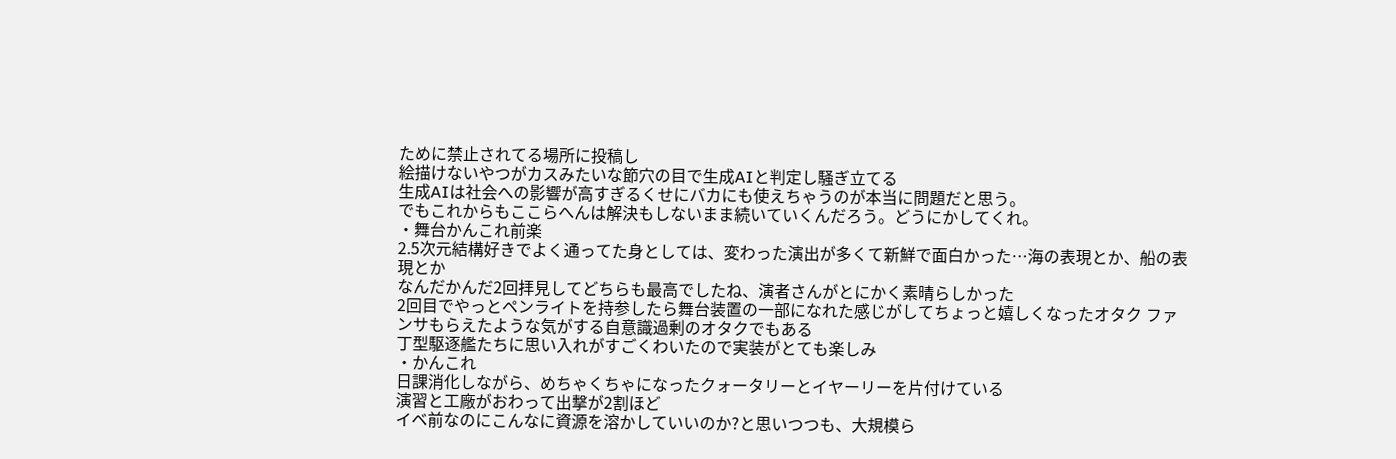ために禁止されてる場所に投稿し
絵描けないやつがカスみたいな節穴の目で生成AIと判定し騒ぎ立てる
生成AIは社会への影響が高すぎるくせにバカにも使えちゃうのが本当に問題だと思う。
でもこれからもここらへんは解決もしないまま続いていくんだろう。どうにかしてくれ。
・舞台かんこれ前楽
2.5次元結構好きでよく通ってた身としては、変わった演出が多くて新鮮で面白かった…海の表現とか、船の表現とか
なんだかんだ2回拝見してどちらも最高でしたね、演者さんがとにかく素晴らしかった
2回目でやっとペンライトを持参したら舞台装置の一部になれた感じがしてちょっと嬉しくなったオタク ファンサもらえたような気がする自意識過剰のオタクでもある
丁型駆逐艦たちに思い入れがすごくわいたので実装がとても楽しみ
・かんこれ
日課消化しながら、めちゃくちゃになったクォータリーとイヤーリーを片付けている
演習と工廠がおわって出撃が2割ほど
イベ前なのにこんなに資源を溶かしていいのか?と思いつつも、大規模ら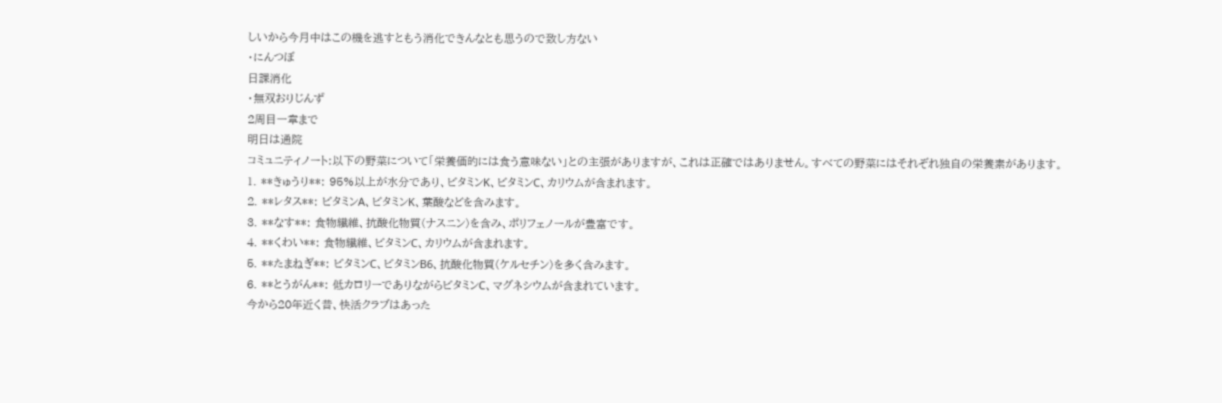しいから今月中はこの機を逃すともう消化できんなとも思うので致し方ない
・にんつぼ
日課消化
・無双おりじんず
2周目一章まで
明日は通院
コミュニティノート:以下の野菜について「栄養価的には食う意味ない」との主張がありますが、これは正確ではありません。すべての野菜にはそれぞれ独自の栄養素があります。
1. **きゅうり**: 95%以上が水分であり、ビタミンK、ビタミンC、カリウムが含まれます。
2. **レタス**: ビタミンA、ビタミンK、葉酸などを含みます。
3. **なす**: 食物繊維、抗酸化物質(ナスニン)を含み、ポリフェノールが豊富です。
4. **くわい**: 食物繊維、ビタミンC、カリウムが含まれます。
5. **たまねぎ**: ビタミンC、ビタミンB6、抗酸化物質(ケルセチン)を多く含みます。
6. **とうがん**: 低カロリーでありながらビタミンC、マグネシウムが含まれています。
今から20年近く昔、快活クラブはあった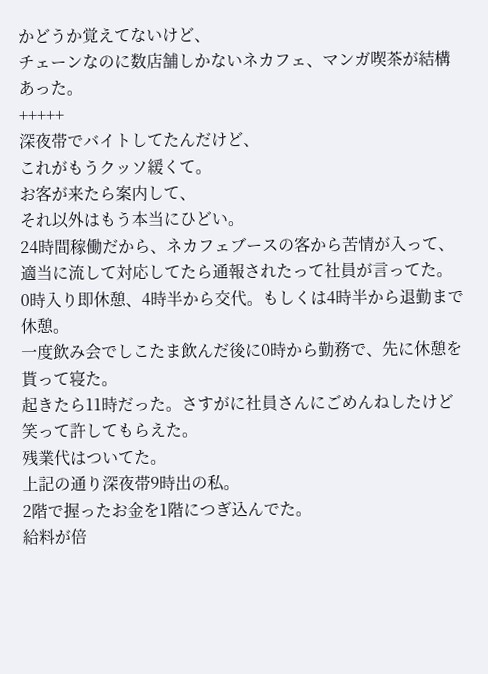かどうか覚えてないけど、
チェーンなのに数店舗しかないネカフェ、マンガ喫茶が結構あった。
+++++
深夜帯でバイトしてたんだけど、
これがもうクッソ緩くて。
お客が来たら案内して、
それ以外はもう本当にひどい。
24時間稼働だから、ネカフェブースの客から苦情が入って、適当に流して対応してたら通報されたって社員が言ってた。
0時入り即休憩、4時半から交代。もしくは4時半から退勤まで休憩。
一度飲み会でしこたま飲んだ後に0時から勤務で、先に休憩を貰って寝た。
起きたら11時だった。さすがに社員さんにごめんねしたけど笑って許してもらえた。
残業代はついてた。
上記の通り深夜帯9時出の私。
2階で握ったお金を1階につぎ込んでた。
給料が倍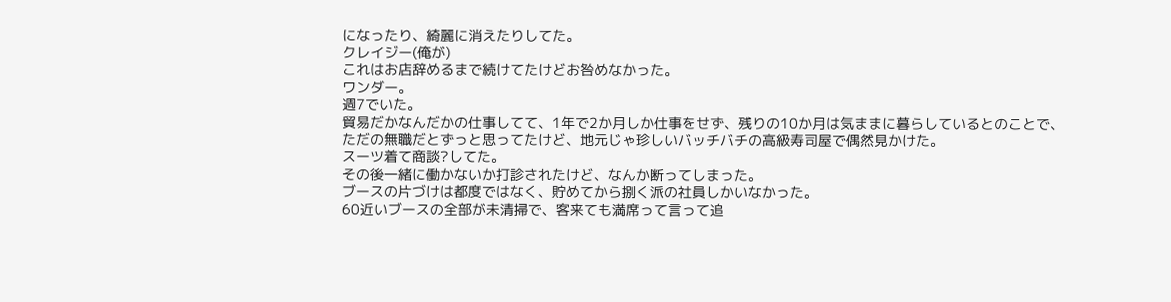になったり、綺麗に消えたりしてた。
クレイジー(俺が)
これはお店辞めるまで続けてたけどお咎めなかった。
ワンダー。
週7でいた。
貿易だかなんだかの仕事してて、1年で2か月しか仕事をせず、残りの10か月は気ままに暮らしているとのことで、
ただの無職だとずっと思ってたけど、地元じゃ珍しいバッチバチの高級寿司屋で偶然見かけた。
スーツ着て商談?してた。
その後一緒に働かないか打診されたけど、なんか断ってしまった。
ブースの片づけは都度ではなく、貯めてから捌く派の社員しかいなかった。
60近いブースの全部が未清掃で、客来ても満席って言って追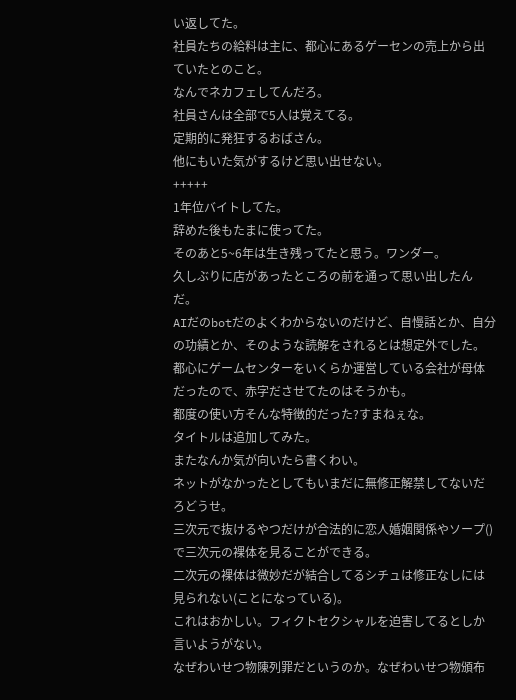い返してた。
社員たちの給料は主に、都心にあるゲーセンの売上から出ていたとのこと。
なんでネカフェしてんだろ。
社員さんは全部で5人は覚えてる。
定期的に発狂するおばさん。
他にもいた気がするけど思い出せない。
+++++
1年位バイトしてた。
辞めた後もたまに使ってた。
そのあと5~6年は生き残ってたと思う。ワンダー。
久しぶりに店があったところの前を通って思い出したんだ。
AIだのbotだのよくわからないのだけど、自慢話とか、自分の功績とか、そのような読解をされるとは想定外でした。
都心にゲームセンターをいくらか運営している会社が母体だったので、赤字ださせてたのはそうかも。
都度の使い方そんな特徴的だった?すまねぇな。
タイトルは追加してみた。
またなんか気が向いたら書くわい。
ネットがなかったとしてもいまだに無修正解禁してないだろどうせ。
三次元で抜けるやつだけが合法的に恋人婚姻関係やソープ()で三次元の裸体を見ることができる。
二次元の裸体は微妙だが結合してるシチュは修正なしには見られない(ことになっている)。
これはおかしい。フィクトセクシャルを迫害してるとしか言いようがない。
なぜわいせつ物陳列罪だというのか。なぜわいせつ物頒布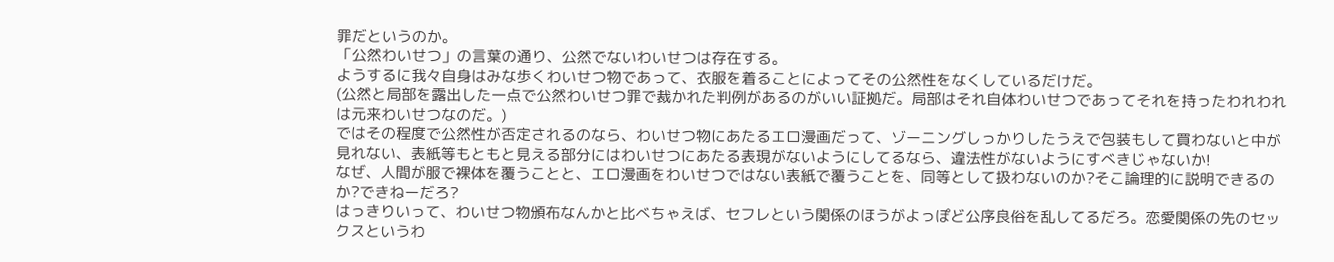罪だというのか。
「公然わいせつ」の言葉の通り、公然でないわいせつは存在する。
ようするに我々自身はみな歩くわいせつ物であって、衣服を着ることによってその公然性をなくしているだけだ。
(公然と局部を露出した一点で公然わいせつ罪で裁かれた判例があるのがいい証拠だ。局部はそれ自体わいせつであってそれを持ったわれわれは元来わいせつなのだ。)
ではその程度で公然性が否定されるのなら、わいせつ物にあたるエロ漫画だって、ゾーニングしっかりしたうえで包装もして買わないと中が見れない、表紙等もともと見える部分にはわいせつにあたる表現がないようにしてるなら、違法性がないようにすべきじゃないか!
なぜ、人間が服で裸体を覆うことと、エロ漫画をわいせつではない表紙で覆うことを、同等として扱わないのか?そこ論理的に説明できるのか?できねーだろ?
はっきりいって、わいせつ物頒布なんかと比べちゃえば、セフレという関係のほうがよっぽど公序良俗を乱してるだろ。恋愛関係の先のセックスというわ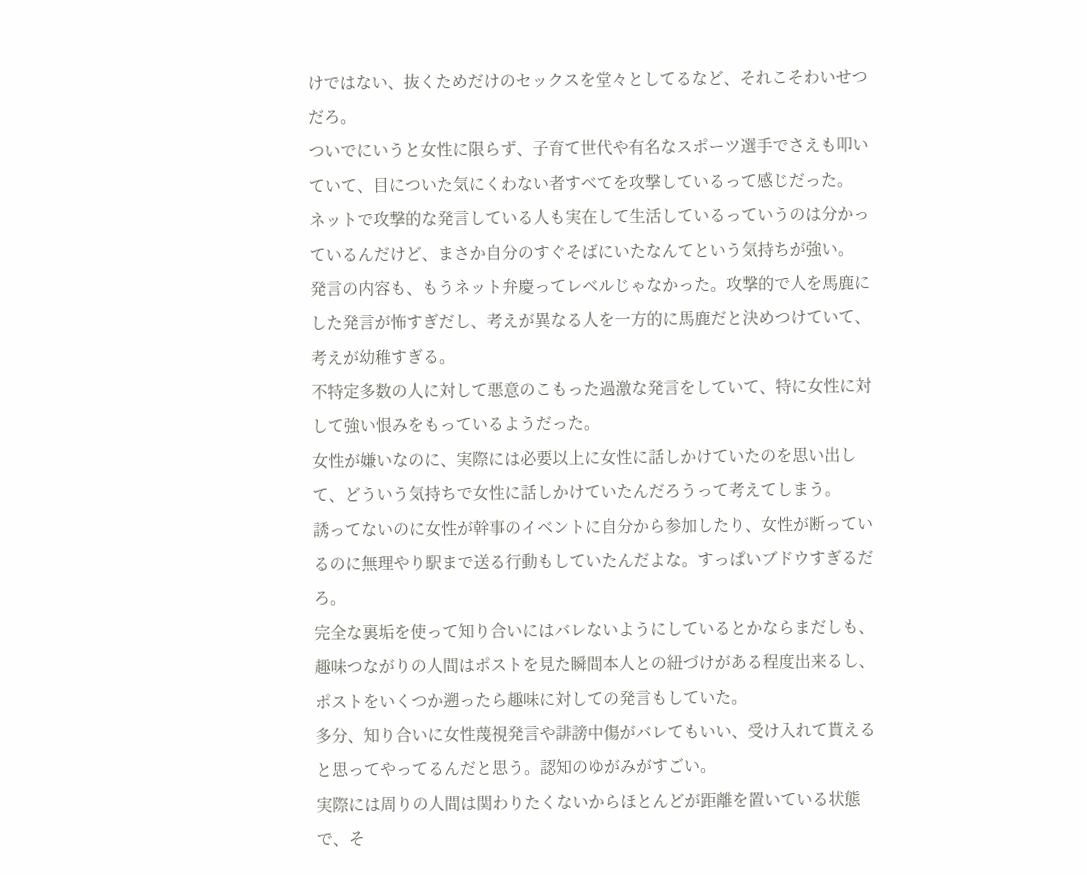けではない、抜くためだけのセックスを堂々としてるなど、それこそわいせつだろ。
ついでにいうと女性に限らず、子育て世代や有名なスポーツ選手でさえも叩いていて、目についた気にくわない者すべてを攻撃しているって感じだった。
ネットで攻撃的な発言している人も実在して生活しているっていうのは分かっているんだけど、まさか自分のすぐそばにいたなんてという気持ちが強い。
発言の内容も、もうネット弁慶ってレベルじゃなかった。攻撃的で人を馬鹿にした発言が怖すぎだし、考えが異なる人を一方的に馬鹿だと決めつけていて、考えが幼稚すぎる。
不特定多数の人に対して悪意のこもった過激な発言をしていて、特に女性に対して強い恨みをもっているようだった。
女性が嫌いなのに、実際には必要以上に女性に話しかけていたのを思い出して、どういう気持ちで女性に話しかけていたんだろうって考えてしまう。
誘ってないのに女性が幹事のイベントに自分から参加したり、女性が断っているのに無理やり駅まで送る行動もしていたんだよな。すっぱいブドウすぎるだろ。
完全な裏垢を使って知り合いにはバレないようにしているとかならまだしも、趣味つながりの人間はポストを見た瞬間本人との紐づけがある程度出来るし、ポストをいくつか遡ったら趣味に対しての発言もしていた。
多分、知り合いに女性蔑視発言や誹謗中傷がバレてもいい、受け入れて貰えると思ってやってるんだと思う。認知のゆがみがすごい。
実際には周りの人間は関わりたくないからほとんどが距離を置いている状態で、そ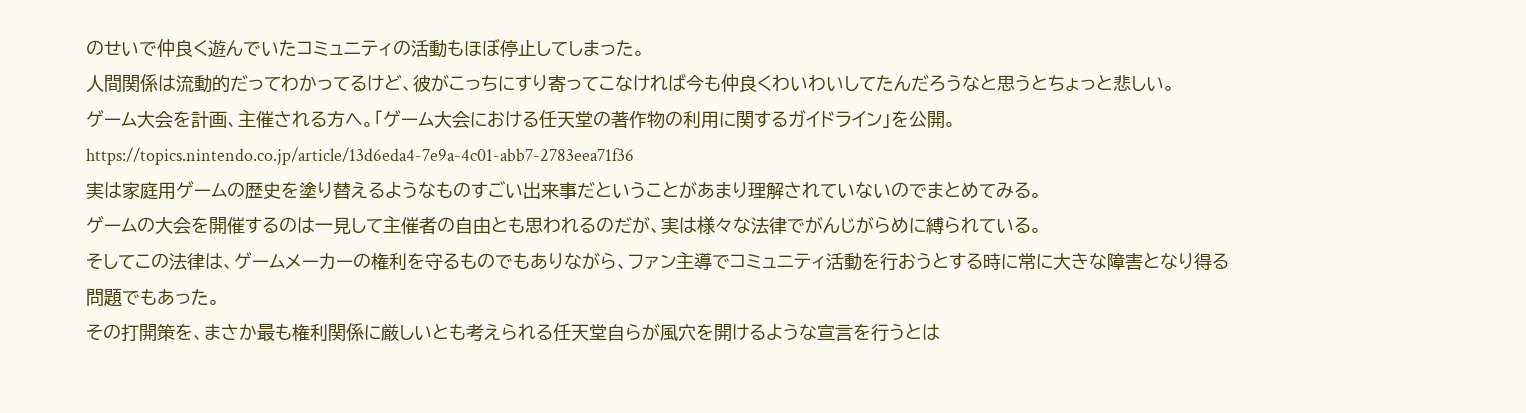のせいで仲良く遊んでいたコミュニティの活動もほぼ停止してしまった。
人間関係は流動的だってわかってるけど、彼がこっちにすり寄ってこなければ今も仲良くわいわいしてたんだろうなと思うとちょっと悲しい。
ゲーム大会を計画、主催される方へ。「ゲーム大会における任天堂の著作物の利用に関するガイドライン」を公開。
https://topics.nintendo.co.jp/article/13d6eda4-7e9a-4c01-abb7-2783eea71f36
実は家庭用ゲームの歴史を塗り替えるようなものすごい出来事だということがあまり理解されていないのでまとめてみる。
ゲームの大会を開催するのは一見して主催者の自由とも思われるのだが、実は様々な法律でがんじがらめに縛られている。
そしてこの法律は、ゲームメーカーの権利を守るものでもありながら、ファン主導でコミュニティ活動を行おうとする時に常に大きな障害となり得る問題でもあった。
その打開策を、まさか最も権利関係に厳しいとも考えられる任天堂自らが風穴を開けるような宣言を行うとは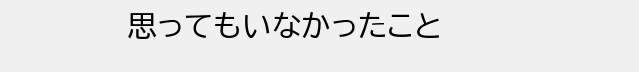思ってもいなかったこと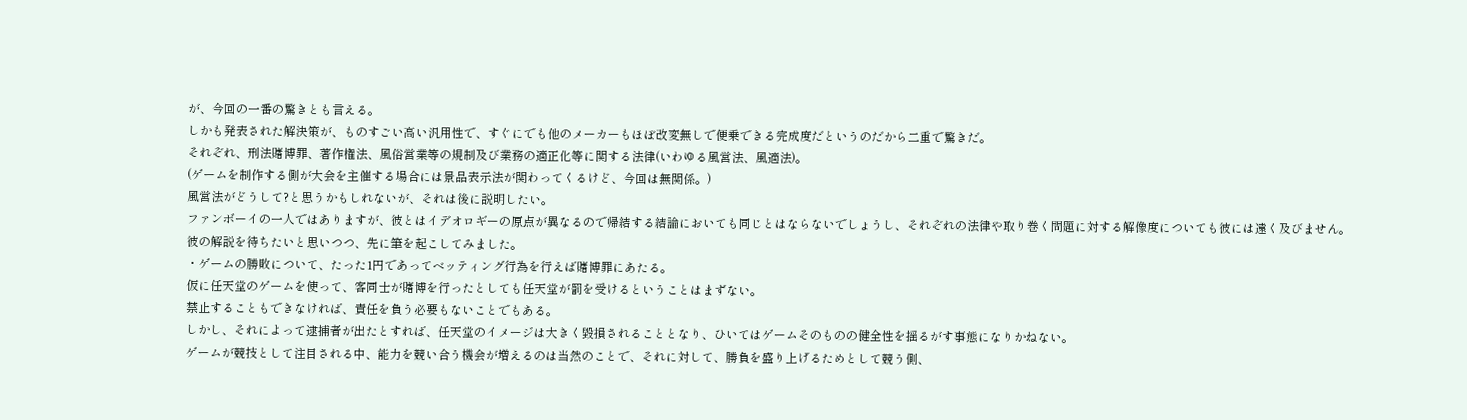が、今回の一番の驚きとも言える。
しかも発表された解決策が、ものすごい高い汎用性で、すぐにでも他のメーカーもほぼ改変無しで便乗できる完成度だというのだから二重で驚きだ。
それぞれ、刑法賭博罪、著作権法、風俗営業等の規制及び業務の適正化等に関する法律(いわゆる風営法、風適法)。
(ゲームを制作する側が大会を主催する場合には景品表示法が関わってくるけど、今回は無関係。)
風営法がどうして?と思うかもしれないが、それは後に説明したい。
ファンボーイの一人ではありますが、彼とはイデオロギーの原点が異なるので帰結する結論においても同じとはならないでしょうし、それぞれの法律や取り巻く問題に対する解像度についても彼には遠く及びません。
彼の解説を待ちたいと思いつつ、先に筆を起こしてみました。
・ゲームの勝敗について、たった1円であってベッティング行為を行えば賭博罪にあたる。
仮に任天堂のゲームを使って、客同士が賭博を行ったとしても任天堂が罰を受けるということはまずない。
禁止することもできなければ、責任を負う必要もないことでもある。
しかし、それによって逮捕者が出たとすれば、任天堂のイメージは大きく毀損されることとなり、ひいてはゲームそのものの健全性を揺るがす事態になりかねない。
ゲームが競技として注目される中、能力を競い合う機会が増えるのは当然のことで、それに対して、勝負を盛り上げるためとして競う側、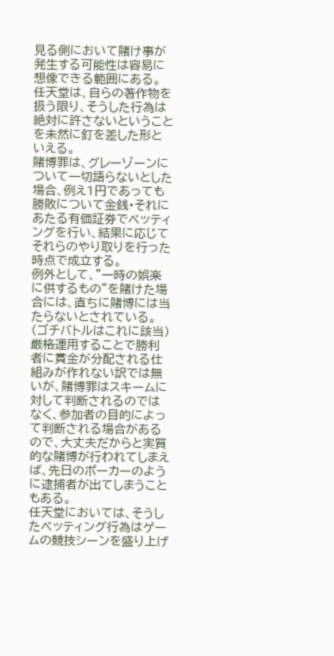見る側において賭け事が発生する可能性は容易に想像できる範囲にある。
任天堂は、自らの著作物を扱う限り、そうした行為は絶対に許さないということを未然に釘を差した形といえる。
賭博罪は、グレーゾーンについて一切語らないとした場合、例え1円であっても勝敗について金銭・それにあたる有価証券でベッティングを行い、結果に応じてそれらのやり取りを行った時点で成立する。
例外として、”一時の娯楽に供するもの”を賭けた場合には、直ちに賭博には当たらないとされている。(ゴチバトルはこれに該当)
厳格運用することで勝利者に賞金が分配される仕組みが作れない訳では無いが、賭博罪はスキームに対して判断されるのではなく、参加者の目的によって判断される場合があるので、大丈夫だからと実質的な賭博が行われてしまえば、先日のポーカーのように逮捕者が出てしまうこともある。
任天堂においては、そうしたベッティング行為はゲームの競技シーンを盛り上げ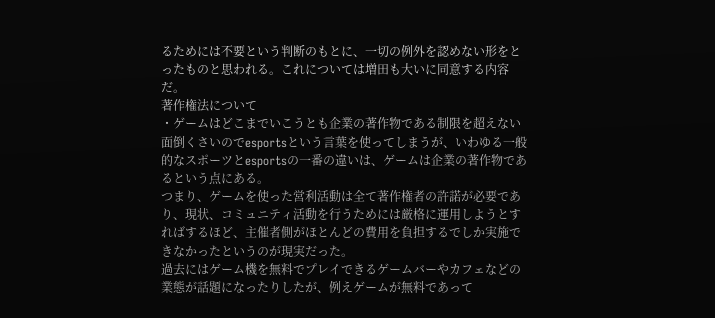るためには不要という判断のもとに、一切の例外を認めない形をとったものと思われる。これについては増田も大いに同意する内容だ。
著作権法について
・ゲームはどこまでいこうとも企業の著作物である制限を超えない
面倒くさいのでesportsという言葉を使ってしまうが、いわゆる一般的なスポーツとesportsの一番の違いは、ゲームは企業の著作物であるという点にある。
つまり、ゲームを使った営利活動は全て著作権者の許諾が必要であり、現状、コミュニティ活動を行うためには厳格に運用しようとすればするほど、主催者側がほとんどの費用を負担するでしか実施できなかったというのが現実だった。
過去にはゲーム機を無料でプレイできるゲームバーやカフェなどの業態が話題になったりしたが、例えゲームが無料であって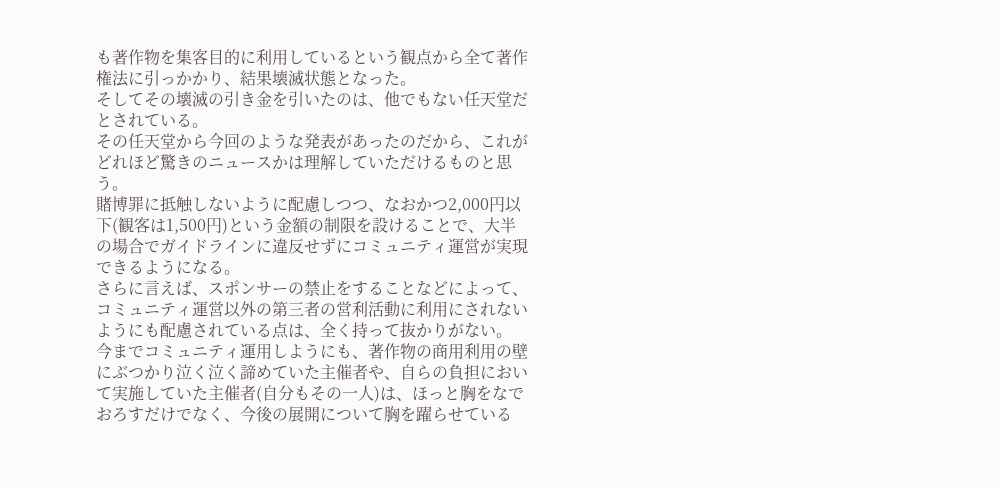も著作物を集客目的に利用しているという観点から全て著作権法に引っかかり、結果壊滅状態となった。
そしてその壊滅の引き金を引いたのは、他でもない任天堂だとされている。
その任天堂から今回のような発表があったのだから、これがどれほど驚きのニュースかは理解していただけるものと思う。
賭博罪に抵触しないように配慮しつつ、なおかつ2,000円以下(観客は1,500円)という金額の制限を設けることで、大半の場合でガイドラインに違反せずにコミュニティ運営が実現できるようになる。
さらに言えば、スポンサーの禁止をすることなどによって、コミュニティ運営以外の第三者の営利活動に利用にされないようにも配慮されている点は、全く持って抜かりがない。
今までコミュニティ運用しようにも、著作物の商用利用の壁にぶつかり泣く泣く諦めていた主催者や、自らの負担において実施していた主催者(自分もその一人)は、ほっと胸をなでおろすだけでなく、今後の展開について胸を躍らせている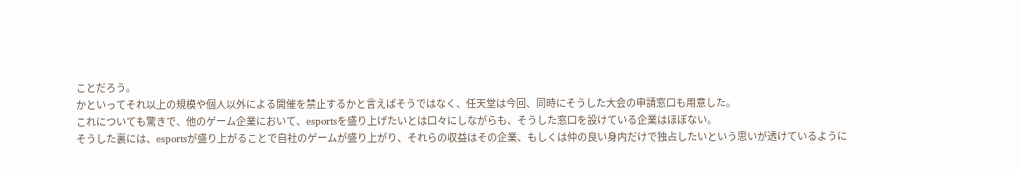ことだろう。
かといってそれ以上の規模や個人以外による開催を禁止するかと言えばそうではなく、任天堂は今回、同時にそうした大会の申請窓口も用意した。
これについても驚きで、他のゲーム企業において、esportsを盛り上げたいとは口々にしながらも、そうした窓口を設けている企業はほぼない。
そうした裏には、esportsが盛り上がることで自社のゲームが盛り上がり、それらの収益はその企業、もしくは仲の良い身内だけで独占したいという思いが透けているように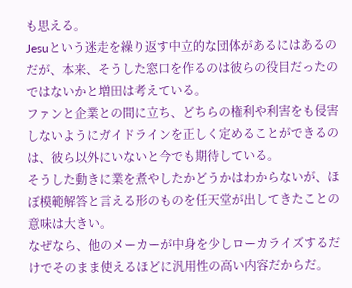も思える。
Jesuという迷走を繰り返す中立的な団体があるにはあるのだが、本来、そうした窓口を作るのは彼らの役目だったのではないかと増田は考えている。
ファンと企業との間に立ち、どちらの権利や利害をも侵害しないようにガイドラインを正しく定めることができるのは、彼ら以外にいないと今でも期待している。
そうした動きに業を煮やしたかどうかはわからないが、ほぼ模範解答と言える形のものを任天堂が出してきたことの意味は大きい。
なぜなら、他のメーカーが中身を少しローカライズするだけでそのまま使えるほどに汎用性の高い内容だからだ。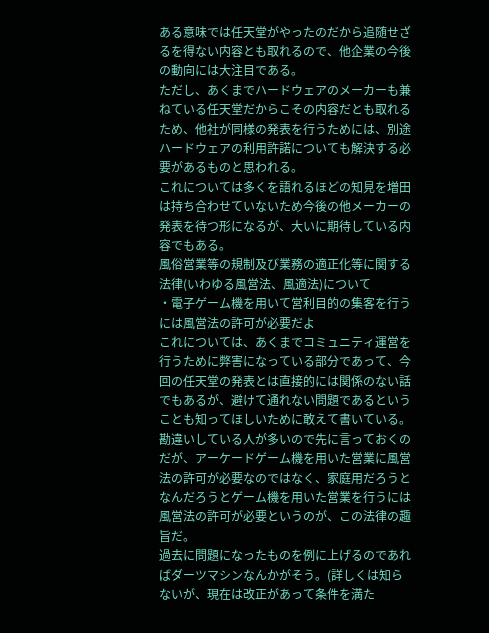ある意味では任天堂がやったのだから追随せざるを得ない内容とも取れるので、他企業の今後の動向には大注目である。
ただし、あくまでハードウェアのメーカーも兼ねている任天堂だからこその内容だとも取れるため、他社が同様の発表を行うためには、別途ハードウェアの利用許諾についても解決する必要があるものと思われる。
これについては多くを語れるほどの知見を増田は持ち合わせていないため今後の他メーカーの発表を待つ形になるが、大いに期待している内容でもある。
風俗営業等の規制及び業務の適正化等に関する法律(いわゆる風営法、風適法)について
・電子ゲーム機を用いて営利目的の集客を行うには風営法の許可が必要だよ
これについては、あくまでコミュニティ運営を行うために弊害になっている部分であって、今回の任天堂の発表とは直接的には関係のない話でもあるが、避けて通れない問題であるということも知ってほしいために敢えて書いている。
勘違いしている人が多いので先に言っておくのだが、アーケードゲーム機を用いた営業に風営法の許可が必要なのではなく、家庭用だろうとなんだろうとゲーム機を用いた営業を行うには風営法の許可が必要というのが、この法律の趣旨だ。
過去に問題になったものを例に上げるのであればダーツマシンなんかがそう。(詳しくは知らないが、現在は改正があって条件を満た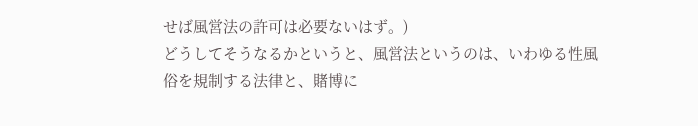せば風営法の許可は必要ないはず。)
どうしてそうなるかというと、風営法というのは、いわゆる性風俗を規制する法律と、賭博に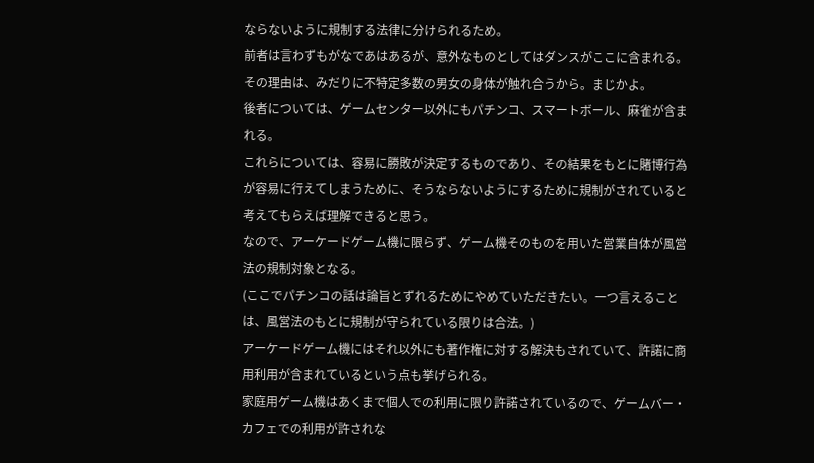ならないように規制する法律に分けられるため。
前者は言わずもがなであはあるが、意外なものとしてはダンスがここに含まれる。
その理由は、みだりに不特定多数の男女の身体が触れ合うから。まじかよ。
後者については、ゲームセンター以外にもパチンコ、スマートボール、麻雀が含まれる。
これらについては、容易に勝敗が決定するものであり、その結果をもとに賭博行為が容易に行えてしまうために、そうならないようにするために規制がされていると考えてもらえば理解できると思う。
なので、アーケードゲーム機に限らず、ゲーム機そのものを用いた営業自体が風営法の規制対象となる。
(ここでパチンコの話は論旨とずれるためにやめていただきたい。一つ言えることは、風営法のもとに規制が守られている限りは合法。)
アーケードゲーム機にはそれ以外にも著作権に対する解決もされていて、許諾に商用利用が含まれているという点も挙げられる。
家庭用ゲーム機はあくまで個人での利用に限り許諾されているので、ゲームバー・カフェでの利用が許されな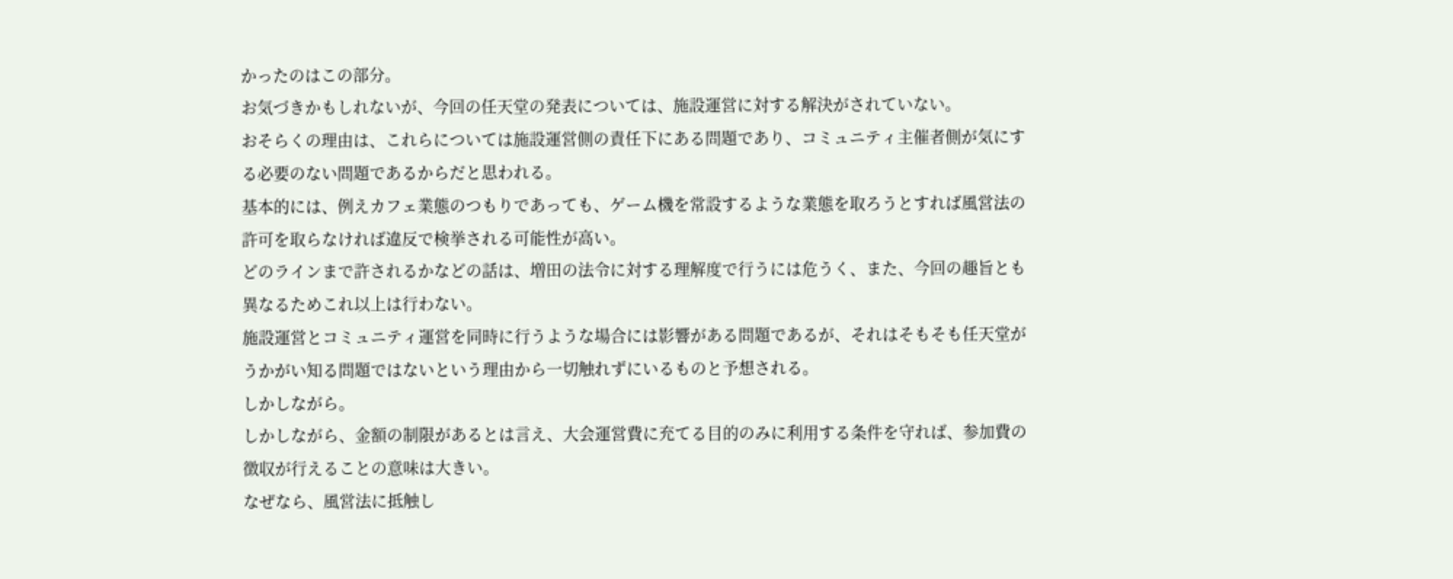かったのはこの部分。
お気づきかもしれないが、今回の任天堂の発表については、施設運営に対する解決がされていない。
おそらくの理由は、これらについては施設運営側の責任下にある問題であり、コミュニティ主催者側が気にする必要のない問題であるからだと思われる。
基本的には、例えカフェ業態のつもりであっても、ゲーム機を常設するような業態を取ろうとすれば風営法の許可を取らなければ違反で検挙される可能性が高い。
どのラインまで許されるかなどの話は、増田の法令に対する理解度で行うには危うく、また、今回の趣旨とも異なるためこれ以上は行わない。
施設運営とコミュニティ運営を同時に行うような場合には影響がある問題であるが、それはそもそも任天堂がうかがい知る問題ではないという理由から一切触れずにいるものと予想される。
しかしながら。
しかしながら、金額の制限があるとは言え、大会運営費に充てる目的のみに利用する条件を守れば、参加費の徴収が行えることの意味は大きい。
なぜなら、風営法に抵触し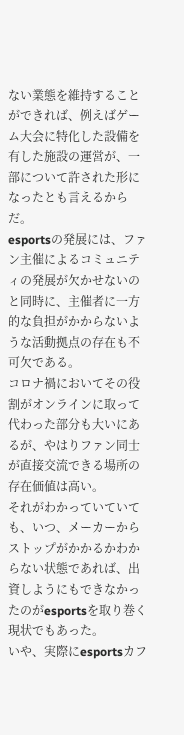ない業態を維持することができれば、例えばゲーム大会に特化した設備を有した施設の運営が、一部について許された形になったとも言えるからだ。
esportsの発展には、ファン主催によるコミュニティの発展が欠かせないのと同時に、主催者に一方的な負担がかからないような活動拠点の存在も不可欠である。
コロナ禍においてその役割がオンラインに取って代わった部分も大いにあるが、やはりファン同士が直接交流できる場所の存在価値は高い。
それがわかっていていても、いつ、メーカーからストップがかかるかわからない状態であれば、出資しようにもできなかったのがesportsを取り巻く現状でもあった。
いや、実際にesportsカフ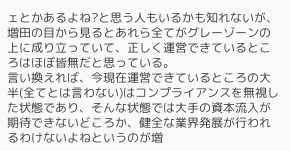ェとかあるよね?と思う人もいるかも知れないが、増田の目から見るとあれら全てがグレーゾーンの上に成り立っていて、正しく運営できているところはほぼ皆無だと思っている。
言い換えれば、今現在運営できているところの大半(全てとは言わない)はコンプライアンスを無視した状態であり、そんな状態では大手の資本流入が期待できないどころか、健全な業界発展が行われるわけないよねというのが増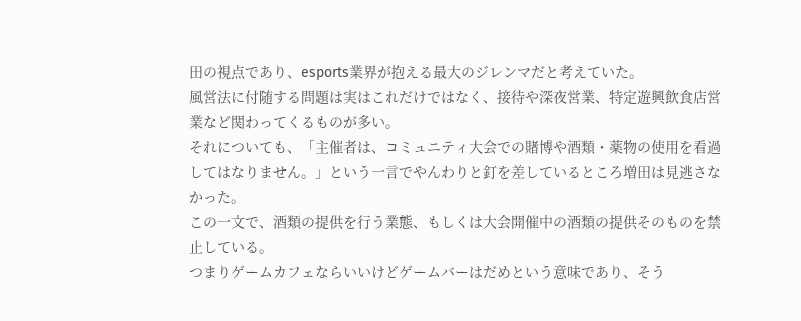田の視点であり、esports業界が抱える最大のジレンマだと考えていた。
風営法に付随する問題は実はこれだけではなく、接待や深夜営業、特定遊興飲食店営業など関わってくるものが多い。
それについても、「主催者は、コミュニティ大会での賭博や酒類・薬物の使用を看過してはなりません。」という一言でやんわりと釘を差しているところ増田は見逃さなかった。
この一文で、酒類の提供を行う業態、もしくは大会開催中の酒類の提供そのものを禁止している。
つまりゲームカフェならいいけどゲームバーはだめという意味であり、そう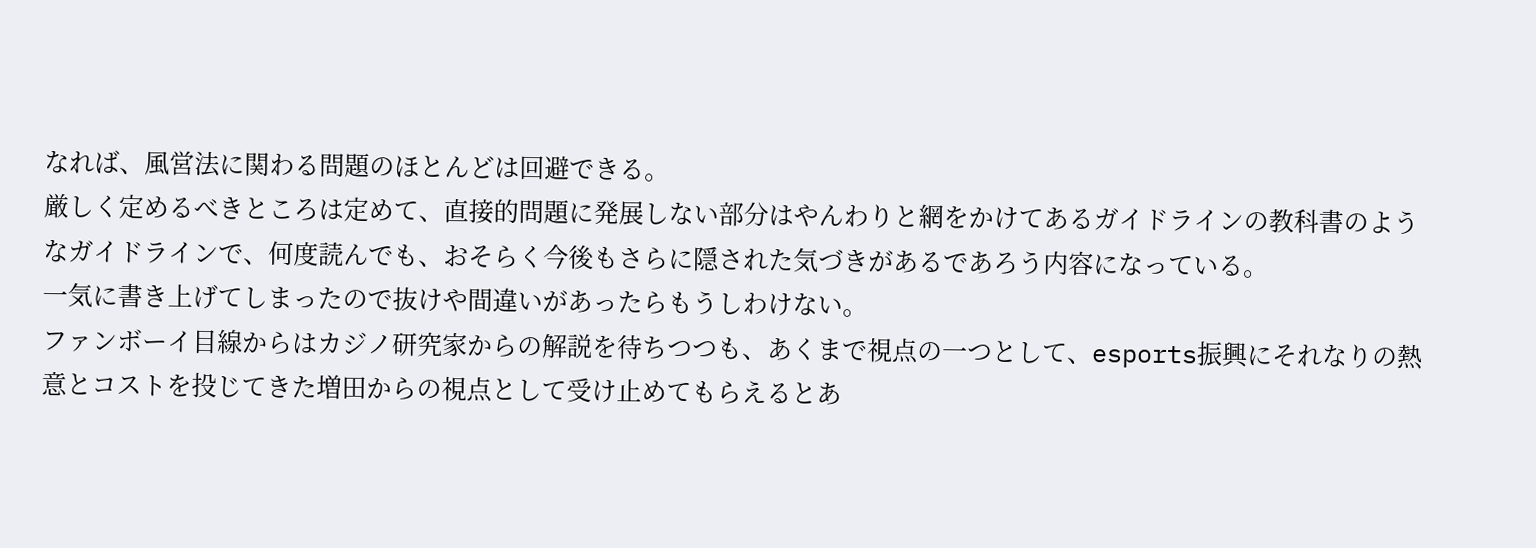なれば、風営法に関わる問題のほとんどは回避できる。
厳しく定めるべきところは定めて、直接的問題に発展しない部分はやんわりと網をかけてあるガイドラインの教科書のようなガイドラインで、何度読んでも、おそらく今後もさらに隠された気づきがあるであろう内容になっている。
一気に書き上げてしまったので抜けや間違いがあったらもうしわけない。
ファンボーイ目線からはカジノ研究家からの解説を待ちつつも、あくまで視点の一つとして、esports振興にそれなりの熱意とコストを投じてきた増田からの視点として受け止めてもらえるとあ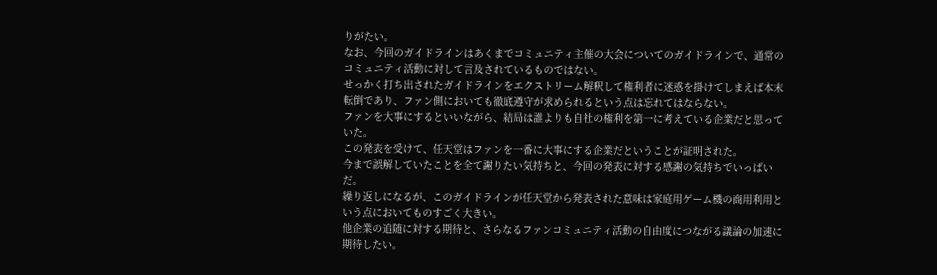りがたい。
なお、今回のガイドラインはあくまでコミュニティ主催の大会についてのガイドラインで、通常のコミュニティ活動に対して言及されているものではない。
せっかく打ち出されたガイドラインをエクストリーム解釈して権利者に迷惑を掛けてしまえば本末転倒であり、ファン側においても徹底遵守が求められるという点は忘れてはならない。
ファンを大事にするといいながら、結局は誰よりも自社の権利を第一に考えている企業だと思っていた。
この発表を受けて、任天堂はファンを一番に大事にする企業だということが証明された。
今まで誤解していたことを全て謝りたい気持ちと、今回の発表に対する感謝の気持ちでいっぱいだ。
繰り返しになるが、このガイドラインが任天堂から発表された意味は家庭用ゲーム機の商用利用という点においてものすごく大きい。
他企業の追随に対する期待と、さらなるファンコミュニティ活動の自由度につながる議論の加速に期待したい。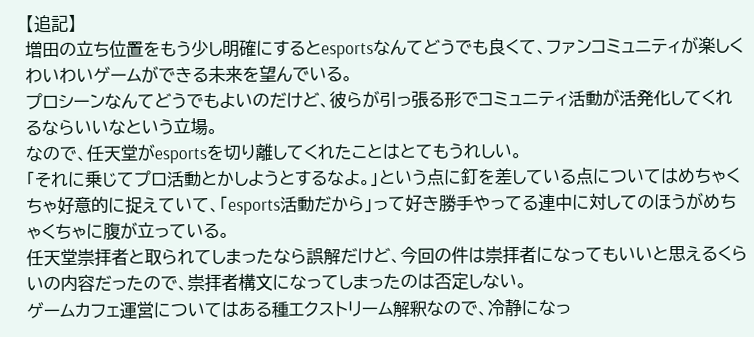【追記】
増田の立ち位置をもう少し明確にするとesportsなんてどうでも良くて、ファンコミュニティが楽しくわいわいゲームができる未来を望んでいる。
プロシーンなんてどうでもよいのだけど、彼らが引っ張る形でコミュニティ活動が活発化してくれるならいいなという立場。
なので、任天堂がesportsを切り離してくれたことはとてもうれしい。
「それに乗じてプロ活動とかしようとするなよ。」という点に釘を差している点についてはめちゃくちゃ好意的に捉えていて、「esports活動だから」って好き勝手やってる連中に対してのほうがめちゃくちゃに腹が立っている。
任天堂崇拝者と取られてしまったなら誤解だけど、今回の件は崇拝者になってもいいと思えるくらいの内容だったので、崇拝者構文になってしまったのは否定しない。
ゲームカフェ運営についてはある種エクストリーム解釈なので、冷静になっ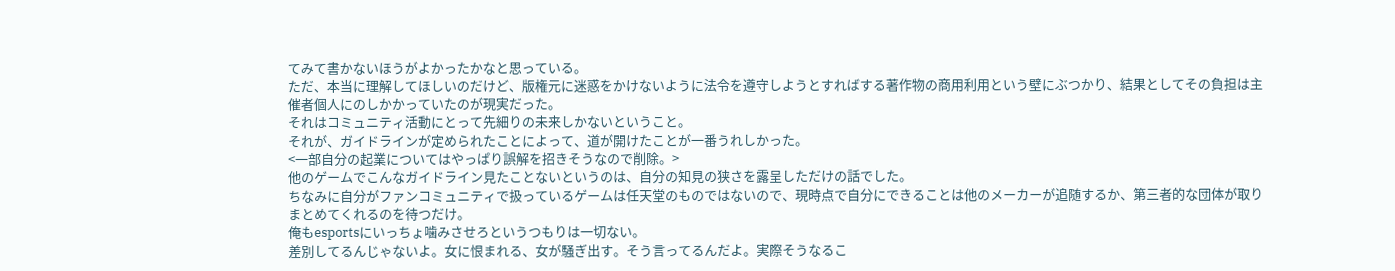てみて書かないほうがよかったかなと思っている。
ただ、本当に理解してほしいのだけど、版権元に迷惑をかけないように法令を遵守しようとすればする著作物の商用利用という壁にぶつかり、結果としてその負担は主催者個人にのしかかっていたのが現実だった。
それはコミュニティ活動にとって先細りの未来しかないということ。
それが、ガイドラインが定められたことによって、道が開けたことが一番うれしかった。
<一部自分の起業についてはやっぱり誤解を招きそうなので削除。>
他のゲームでこんなガイドライン見たことないというのは、自分の知見の狭さを露呈しただけの話でした。
ちなみに自分がファンコミュニティで扱っているゲームは任天堂のものではないので、現時点で自分にできることは他のメーカーが追随するか、第三者的な団体が取りまとめてくれるのを待つだけ。
俺もesportsにいっちょ噛みさせろというつもりは一切ない。
差別してるんじゃないよ。女に恨まれる、女が騒ぎ出す。そう言ってるんだよ。実際そうなるこ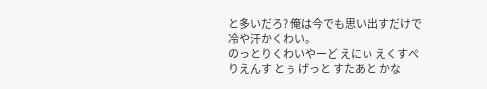と多いだろ? 俺は今でも思い出すだけで冷や汗かくわい。
のっとりくわいやーど えにぃ えくすぺりえんす とぅ げっと すたあと かな